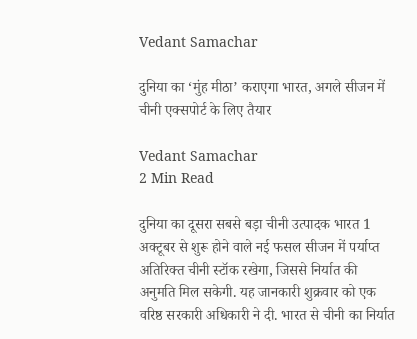Vedant Samachar

दुनिया का ‘मुंह मीठा’ कराएगा भारत, अगले सीजन में चीनी एक्सपोर्ट के लिए तैयार

Vedant Samachar
2 Min Read

दुनिया का दूसरा सबसे बड़ा चीनी उत्पादक भारत 1 अक्टूबर से शुरू होने वाले नई फसल सीजन में पर्याप्त अतिरिक्त चीनी स्टॉक रखेगा, जिससे निर्यात की अनुमति मिल सकेगी. यह जानकारी शुक्रवार को एक वरिष्ठ सरकारी अधिकारी ने दी. भारत से चीनी का निर्यात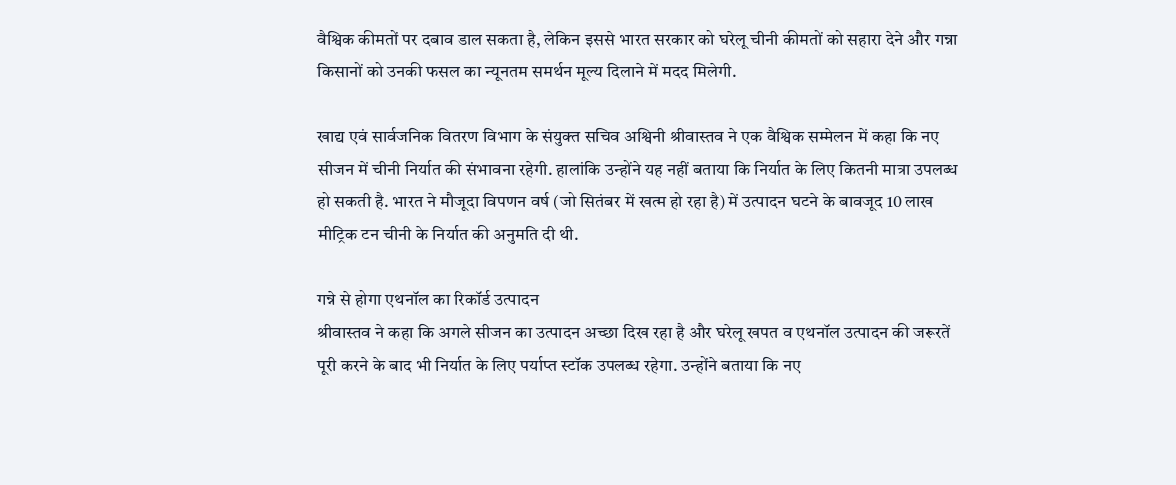वैश्विक कीमतों पर दबाव डाल सकता है, लेकिन इससे भारत सरकार को घरेलू चीनी कीमतों को सहारा देने और गन्ना किसानों को उनकी फसल का न्यूनतम समर्थन मूल्य दिलाने में मदद मिलेगी.

खाद्य एवं सार्वजनिक वितरण विभाग के संयुक्त सचिव अश्विनी श्रीवास्तव ने एक वैश्विक सम्मेलन में कहा कि नए सीजन में चीनी निर्यात की संभावना रहेगी. हालांकि उन्होंने यह नहीं बताया कि निर्यात के लिए कितनी मात्रा उपलब्ध हो सकती है. भारत ने मौजूदा विपणन वर्ष (जो सितंबर में खत्म हो रहा है) में उत्पादन घटने के बावजूद 10 लाख मीट्रिक टन चीनी के निर्यात की अनुमति दी थी.

गन्ने से होगा एथनॉल का रिकॉर्ड उत्पादन
श्रीवास्तव ने कहा कि अगले सीजन का उत्पादन अच्छा दिख रहा है और घरेलू खपत व एथनॉल उत्पादन की जरूरतें पूरी करने के बाद भी निर्यात के लिए पर्याप्त स्टॉक उपलब्ध रहेगा. उन्होंने बताया कि नए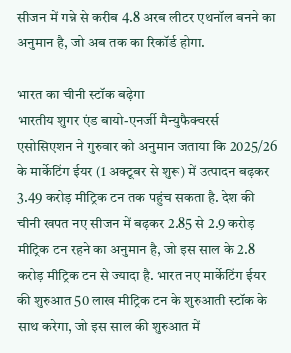सीजन में गन्ने से करीब 4.8 अरब लीटर एथनॉल बनने का अनुमान है, जो अब तक का रिकॉर्ड होगा.

भारत का चीनी स्टॉक बढ़ेगा
भारतीय शुगर एंड बायो-एनर्जी मैन्युफैक्चरर्स एसोसिएशन ने गुरुवार को अनुमान जताया कि 2025/26 के मार्केटिंग ईयर (1 अक्टूबर से शुरू) में उत्पादन बढ़कर 3.49 करोड़ मीट्रिक टन तक पहुंच सकता है. देश की चीनी खपत नए सीजन में बढ़कर 2.85 से 2.9 करोड़ मीट्रिक टन रहने का अनुमान है, जो इस साल के 2.8 करोड़ मीट्रिक टन से ज्यादा है. भारत नए मार्केटिंग ईयर की शुरुआत 50 लाख मीट्रिक टन के शुरुआती स्टॉक के साथ करेगा, जो इस साल की शुरुआत में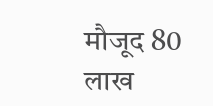मौजूद 80 लाख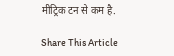मीट्रिक टन से कम है.

Share This Article